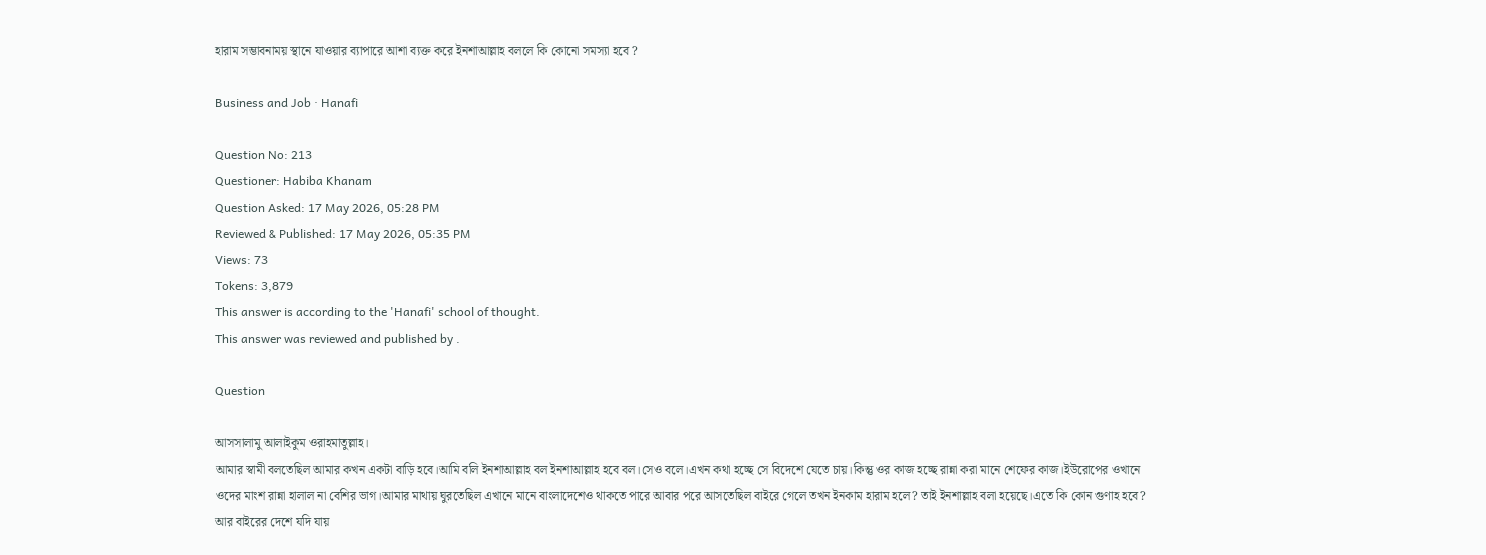হারাম সম্ভাবনাময় স্থানে যাওয়ার ব্যাপারে আশা ব্যক্ত করে ইনশাআল্লাহ বললে কি কোনো সমস্যা হবে ?

Business and Job · Hanafi

Question No: 213
Questioner: Habiba Khanam
Question Asked: 17 May 2026, 05:28 PM
Reviewed & Published: 17 May 2026, 05:35 PM
Views: 73
Tokens: 3,879
This answer is according to the 'Hanafi' school of thought.
This answer was reviewed and published by .

Question

আসসালামু আলাইকুম ওরাহমাতুল্লাহ।
আমার স্বামী বলতেছিল আমার কখন একটা বাড়ি হবে।আমি বলি ইনশাআল্লাহ বল ইনশাআল্লাহ হবে বল।সেও বলে।এখন কথা হচ্ছে সে বিদেশে যেতে চায়।কিন্তু ওর কাজ হচ্ছে রান্না করা মানে শেফের কাজ।ইউরোপের ওখানে ওদের মাংশ রান্না হালাল না বেশির ভাগ।আমার মাথায় ঘুরতেছিল এখানে মানে বাংলাদেশেও থাকতে পারে আবার পরে আসতেছিল বাইরে গেলে তখন ইনকাম হারাম হলে? তাই ইনশাল্লাহ বলা হয়েছে।এতে কি কোন গুণাহ হবে?
আর বাইরের দেশে যদি যায়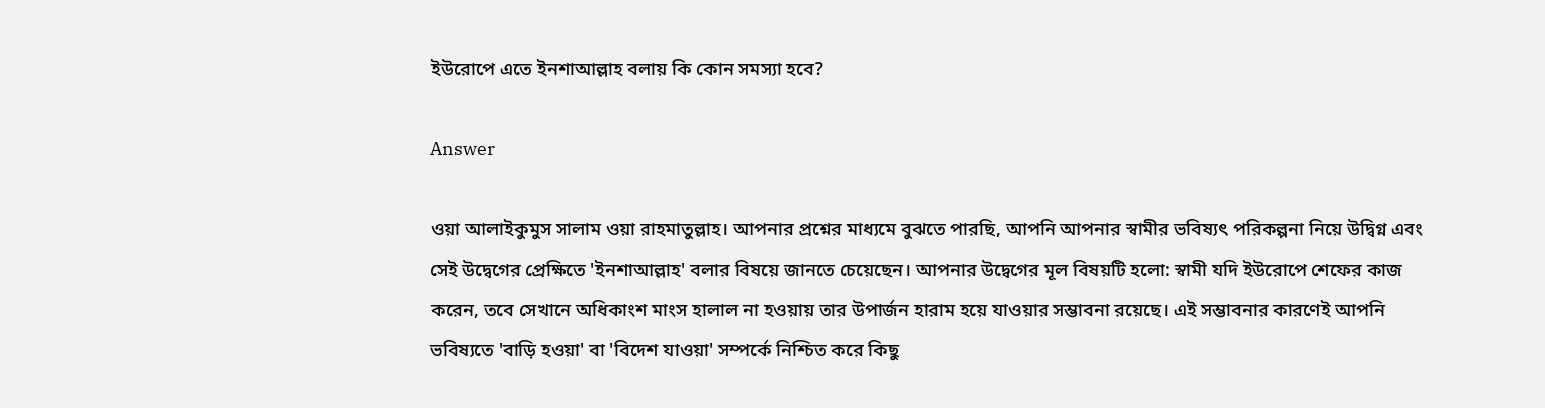ইউরোপে এতে ইনশাআল্লাহ বলায় কি কোন সমস্যা হবে?

Answer

ওয়া আলাইকুমুস সালাম ওয়া রাহমাতুল্লাহ। আপনার প্রশ্নের মাধ্যমে বুঝতে পারছি, আপনি আপনার স্বামীর ভবিষ্যৎ পরিকল্পনা নিয়ে উদ্বিগ্ন এবং সেই উদ্বেগের প্রেক্ষিতে 'ইনশাআল্লাহ' বলার বিষয়ে জানতে চেয়েছেন। আপনার উদ্বেগের মূল বিষয়টি হলো: স্বামী যদি ইউরোপে শেফের কাজ করেন, তবে সেখানে অধিকাংশ মাংস হালাল না হওয়ায় তার উপার্জন হারাম হয়ে যাওয়ার সম্ভাবনা রয়েছে। এই সম্ভাবনার কারণেই আপনি ভবিষ্যতে 'বাড়ি হওয়া' বা 'বিদেশ যাওয়া' সম্পর্কে নিশ্চিত করে কিছু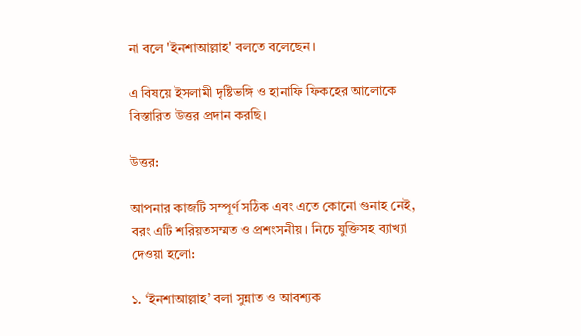না বলে 'ইনশাআল্লাহ' বলতে বলেছেন।

এ বিষয়ে ইসলামী দৃষ্টিভঙ্গি ও হানাফি ফিকহের আলোকে বিস্তারিত উত্তর প্রদান করছি।

উত্তর:

আপনার কাজটি সম্পূর্ণ সঠিক এবং এতে কোনো গুনাহ নেই, বরং এটি শরিয়তসম্মত ও প্রশংসনীয়। নিচে যুক্তিসহ ব্যাখ্যা দেওয়া হলো:

১. ‘ইনশাআল্লাহ’ বলা সুন্নাত ও আবশ্যক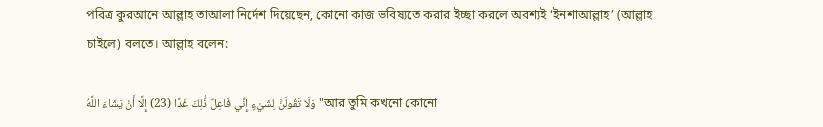পবিত্র কুরআনে আল্লাহ তাআলা নির্দেশ দিয়েছেন, কোনো কাজ ভবিষ্যতে করার ইচ্ছা করলে অবশ্যই ‘ইনশাআল্লাহ’ (আল্লাহ চাইলে) বলতে। আল্লাহ বলেন:

وَلَا تَقُولَنَّ لِشَيْءٍ إِنِّي فَاعِلٌ ذَٰلِكَ غَدًا (23) إِلَّا أَنْ يَشَاءَ اللَّهُ "আর তুমি কখনো কোনো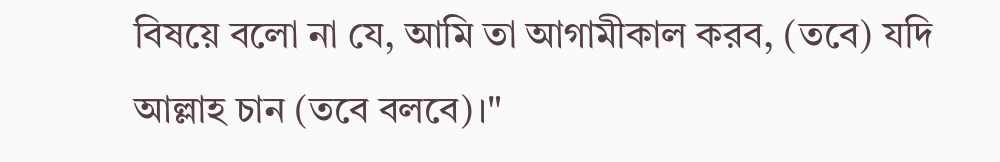বিষয়ে বলো না যে, আমি তা আগামীকাল করব, (তবে) যদি আল্লাহ চান (তবে বলবে)।"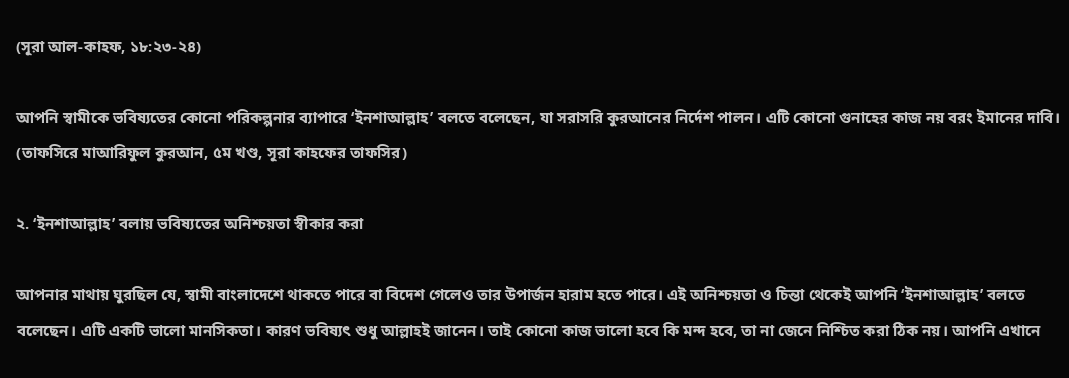(সূরা আল-কাহফ, ১৮:২৩-২৪)

আপনি স্বামীকে ভবিষ্যতের কোনো পরিকল্পনার ব্যাপারে ‘ইনশাআল্লাহ’ বলতে বলেছেন, যা সরাসরি কুরআনের নির্দেশ পালন। এটি কোনো গুনাহের কাজ নয় বরং ইমানের দাবি। (তাফসিরে মাআরিফুল কুরআন, ৫ম খণ্ড, সূরা কাহফের তাফসির)

২. ‘ইনশাআল্লাহ’ বলায় ভবিষ্যতের অনিশ্চয়তা স্বীকার করা

আপনার মাথায় ঘুরছিল যে, স্বামী বাংলাদেশে থাকতে পারে বা বিদেশ গেলেও তার উপার্জন হারাম হতে পারে। এই অনিশ্চয়তা ও চিন্তা থেকেই আপনি ‘ইনশাআল্লাহ’ বলতে বলেছেন। এটি একটি ভালো মানসিকতা। কারণ ভবিষ্যৎ শুধু আল্লাহই জানেন। তাই কোনো কাজ ভালো হবে কি মন্দ হবে, তা না জেনে নিশ্চিত করা ঠিক নয়। আপনি এখানে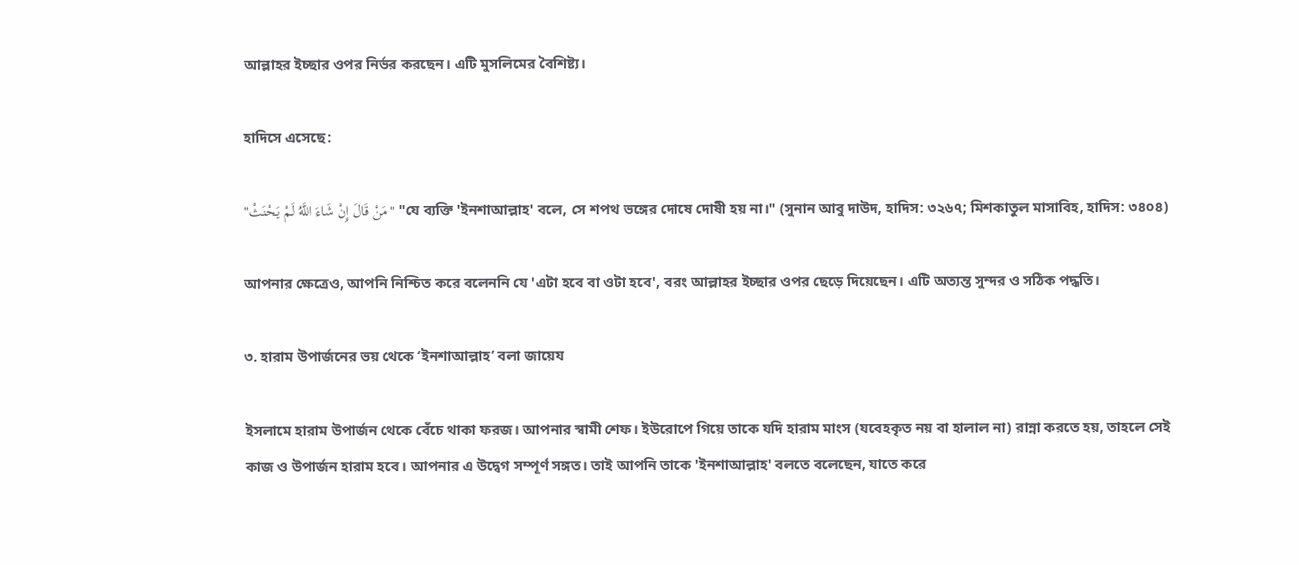আল্লাহর ইচ্ছার ওপর নির্ভর করছেন। এটি মুসলিমের বৈশিষ্ট্য।

হাদিসে এসেছে:

"مَنْ قَالَ إِنْ شَاءَ اللَّهُ لَمْ يَحْنَثْ" "যে ব্যক্তি 'ইনশাআল্লাহ' বলে, সে শপথ ভঙ্গের দোষে দোষী হয় না।" (সুনান আবু দাউদ, হাদিস: ৩২৬৭; মিশকাতুল মাসাবিহ, হাদিস: ৩৪০৪)

আপনার ক্ষেত্রেও, আপনি নিশ্চিত করে বলেননি যে 'এটা হবে বা ওটা হবে', বরং আল্লাহর ইচ্ছার ওপর ছেড়ে দিয়েছেন। এটি অত্যন্ত সুন্দর ও সঠিক পদ্ধতি।

৩. হারাম উপার্জনের ভয় থেকে ‘ইনশাআল্লাহ’ বলা জায়েয

ইসলামে হারাম উপার্জন থেকে বেঁচে থাকা ফরজ। আপনার স্বামী শেফ। ইউরোপে গিয়ে তাকে যদি হারাম মাংস (যবেহকৃত নয় বা হালাল না) রান্না করতে হয়, তাহলে সেই কাজ ও উপার্জন হারাম হবে। আপনার এ উদ্বেগ সম্পূর্ণ সঙ্গত। তাই আপনি তাকে 'ইনশাআল্লাহ' বলতে বলেছেন, যাতে করে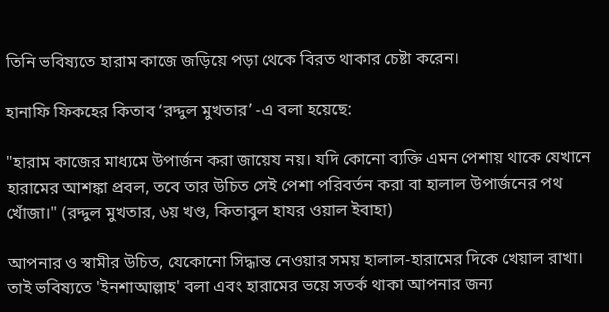তিনি ভবিষ্যতে হারাম কাজে জড়িয়ে পড়া থেকে বিরত থাকার চেষ্টা করেন।

হানাফি ফিকহের কিতাব ‘রদ্দুল মুখতার’ -এ বলা হয়েছে:

"হারাম কাজের মাধ্যমে উপার্জন করা জায়েয নয়। যদি কোনো ব্যক্তি এমন পেশায় থাকে যেখানে হারামের আশঙ্কা প্রবল, তবে তার উচিত সেই পেশা পরিবর্তন করা বা হালাল উপার্জনের পথ খোঁজা।" (রদ্দুল মুখতার, ৬য় খণ্ড, কিতাবুল হাযর ওয়াল ইবাহা)

আপনার ও স্বামীর উচিত, যেকোনো সিদ্ধান্ত নেওয়ার সময় হালাল-হারামের দিকে খেয়াল রাখা। তাই ভবিষ্যতে 'ইনশাআল্লাহ' বলা এবং হারামের ভয়ে সতর্ক থাকা আপনার জন্য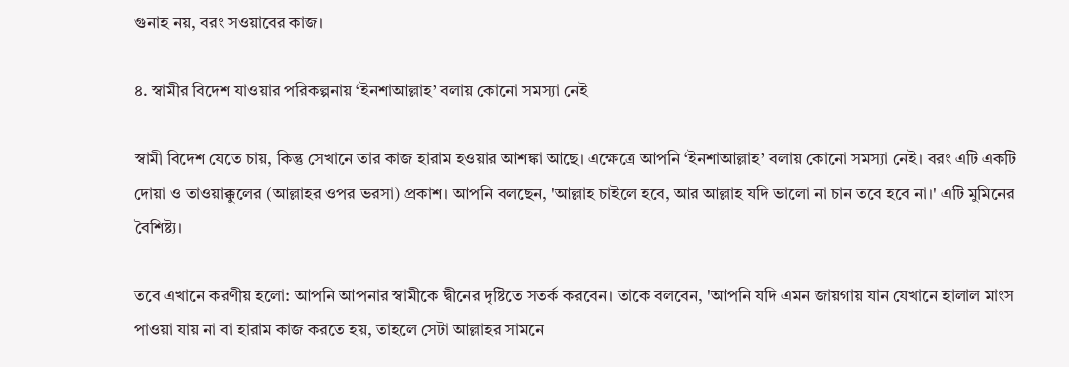গুনাহ নয়, বরং সওয়াবের কাজ।

৪. স্বামীর বিদেশ যাওয়ার পরিকল্পনায় ‘ইনশাআল্লাহ’ বলায় কোনো সমস্যা নেই

স্বামী বিদেশ যেতে চায়, কিন্তু সেখানে তার কাজ হারাম হওয়ার আশঙ্কা আছে। এক্ষেত্রে আপনি ‘ইনশাআল্লাহ’ বলায় কোনো সমস্যা নেই। বরং এটি একটি দোয়া ও তাওয়াক্কুলের (আল্লাহর ওপর ভরসা) প্রকাশ। আপনি বলছেন, 'আল্লাহ চাইলে হবে, আর আল্লাহ যদি ভালো না চান তবে হবে না।' এটি মুমিনের বৈশিষ্ট্য।

তবে এখানে করণীয় হলো: আপনি আপনার স্বামীকে দ্বীনের দৃষ্টিতে সতর্ক করবেন। তাকে বলবেন, 'আপনি যদি এমন জায়গায় যান যেখানে হালাল মাংস পাওয়া যায় না বা হারাম কাজ করতে হয়, তাহলে সেটা আল্লাহর সামনে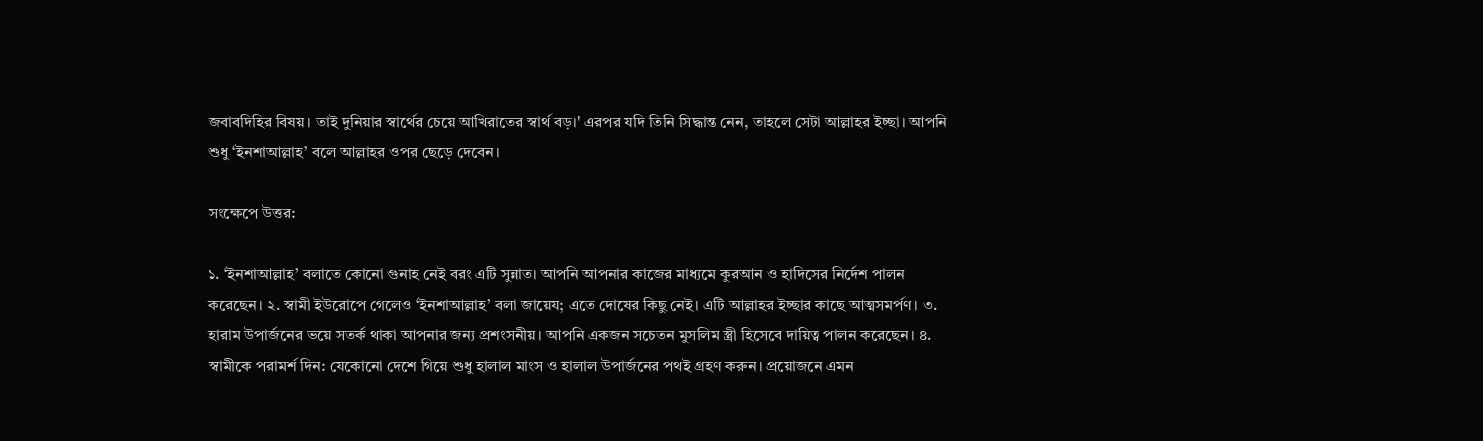জবাবদিহির বিষয়। তাই দুনিয়ার স্বার্থের চেয়ে আখিরাতের স্বার্থ বড়।' এরপর যদি তিনি সিদ্ধান্ত নেন, তাহলে সেটা আল্লাহর ইচ্ছা। আপনি শুধু ‘ইনশাআল্লাহ’ বলে আল্লাহর ওপর ছেড়ে দেবেন।

সংক্ষেপে উত্তর:

১. ‘ইনশাআল্লাহ’ বলাতে কোনো গুনাহ নেই বরং এটি সুন্নাত। আপনি আপনার কাজের মাধ্যমে কুরআন ও হাদিসের নির্দেশ পালন করেছেন। ২. স্বামী ইউরোপে গেলেও ‘ইনশাআল্লাহ’ বলা জায়েয; এতে দোষের কিছু নেই। এটি আল্লাহর ইচ্ছার কাছে আত্মসমর্পণ। ৩. হারাম উপার্জনের ভয়ে সতর্ক থাকা আপনার জন্য প্রশংসনীয়। আপনি একজন সচেতন মুসলিম স্ত্রী হিসেবে দায়িত্ব পালন করেছেন। ৪. স্বামীকে পরামর্শ দিন: যেকোনো দেশে গিয়ে শুধু হালাল মাংস ও হালাল উপার্জনের পথই গ্রহণ করুন। প্রয়োজনে এমন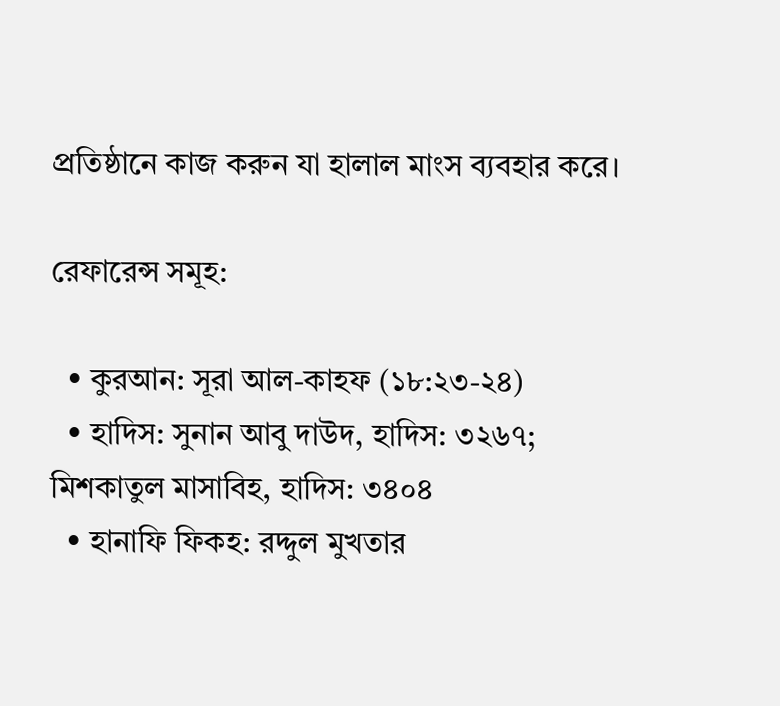প্রতিষ্ঠানে কাজ করুন যা হালাল মাংস ব্যবহার করে।

রেফারেন্স সমূহ:

  • কুরআন: সূরা আল-কাহফ (১৮:২৩-২৪)
  • হাদিস: সুনান আবু দাউদ, হাদিস: ৩২৬৭; মিশকাতুল মাসাবিহ, হাদিস: ৩৪০৪
  • হানাফি ফিকহ: রদ্দুল মুখতার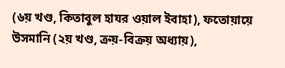(৬য় খণ্ড, কিতাবুল হাযর ওয়াল ইবাহা), ফতোয়ায়ে উসমানি (২য় খণ্ড, ক্রয়-বিক্রয় অধ্যায়),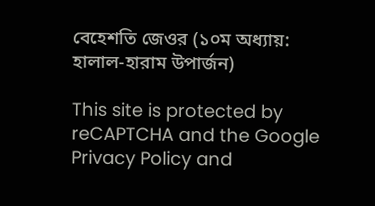বেহেশতি জেওর (১০ম অধ্যায়: হালাল-হারাম উপার্জন)

This site is protected by reCAPTCHA and the Google Privacy Policy and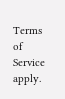Terms of Service apply.